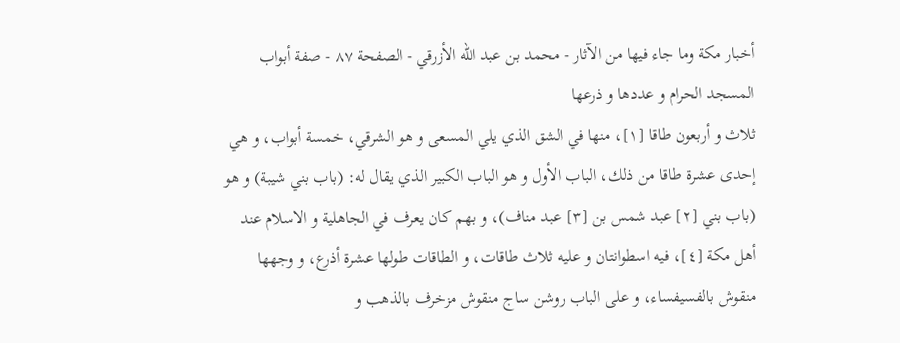أخبار مكة وما جاء فيها من الآثار - محمد بن عبد الله الأزرقي - الصفحة ٨٧ - صفة أبواب المسجد الحرام و عددها و ذرعها
ثلاث و أربعون طاقا [١]، منها في الشق الذي يلي المسعى و هو الشرقي، خمسة أبواب، و هي إحدى عشرة طاقا من ذلك، الباب الأول و هو الباب الكبير الذي يقال له: (باب بني شيبة) و هو (باب بني [٢] عبد شمس بن [٣] عبد مناف)، و بهم كان يعرف في الجاهلية و الاسلام عند أهل مكة [٤]، فيه اسطوانتان و عليه ثلاث طاقات، و الطاقات طولها عشرة أذرع، و وجهها منقوش بالفسيفساء، و على الباب روشن ساج منقوش مزخرف بالذهب و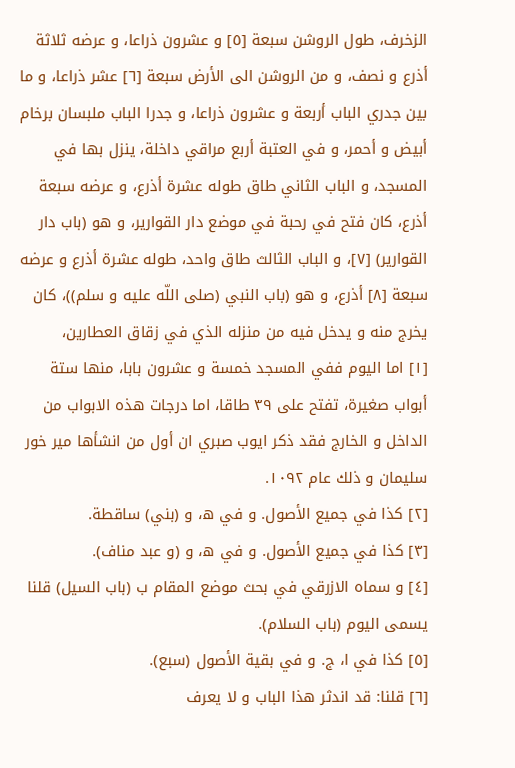الزخرف، طول الروشن سبعة [٥] و عشرون ذراعا، و عرضه ثلاثة أذرع و نصف، و من الروشن الى الأرض سبعة [٦] عشر ذراعا، و ما بين جدري الباب أربعة و عشرون ذراعا، و جدرا الباب ملبسان برخام أبيض و أحمر، و في العتبة أربع مراقي داخلة، ينزل بها في المسجد، و الباب الثاني طاق طوله عشرة أذرع، و عرضه سبعة أذرع، كان فتح في رحبة في موضع دار القوارير، و هو (باب دار القوارير) [٧]، و الباب الثالث طاق واحد، طوله عشرة أذرع و عرضه سبعة [٨] أذرع، و هو (باب النبي (صلى اللّه عليه و سلم))، كان يخرج منه و يدخل فيه من منزله الذي في زقاق العطارين،
[١] اما اليوم ففي المسجد خمسة و عشرون بابا، منها ستة أبواب صغيرة، تفتح على ٣٩ طاقا، اما درجات هذه الابواب من الداخل و الخارج فقد ذكر ايوب صبري ان أول من انشأها مير خور سليمان و ذلك عام ١٠٩٢.
[٢] كذا في جميع الأصول. و في ه، و (بني) ساقطة.
[٣] كذا في جميع الأصول. و في ه، و (و عبد مناف).
[٤] و سماه الازرقي في بحث موضع المقام ب (باب السيل) قلنا يسمى اليوم (باب السلام).
[٥] كذا في ا، ج. و في بقية الأصول (سبع).
[٦] قلنا: قد اندثر هذا الباب و لا يعرف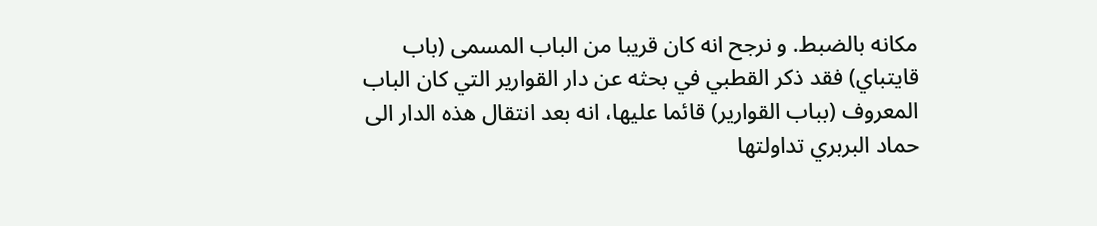مكانه بالضبط. و نرجح انه كان قريبا من الباب المسمى (باب قايتباي) فقد ذكر القطبي في بحثه عن دار القوارير التي كان الباب المعروف (بباب القوارير) قائما عليها، انه بعد انتقال هذه الدار الى حماد البربري تداولتها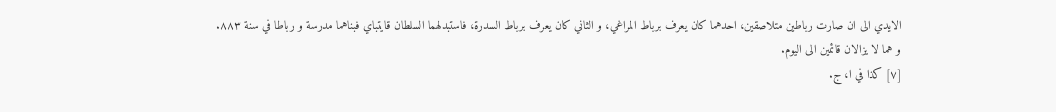الايدي الى ان صارت رباطين متلاصقين، احدهما كان يعرف برباط المراغي، و الثاني كان يعرف برباط السدرة، فاستبدلهما السلطان قايتباي فبناهما مدرسة و رباطا في سنة ٨٨٣.
و هما لا يزالان قائمين الى اليوم.
[٧] كذا في ا، ج.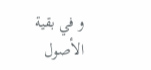و في بقية الأصول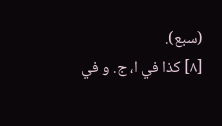(سبع).
[٨] كذا في ا، ج. و في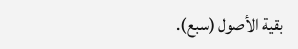بقية الأصول (سبع).